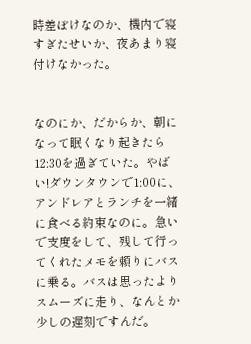時差ぼけなのか、機内で寝すぎたせいか、夜あまり寝付けなかった。


なのにか、だからか、朝になって眠くなり起きたら12:30を過ぎていた。やばい!ダウンタウンで1:00に、アンドレアとランチを一緒に食べる約束なのに。急いで支度をして、残して行ってくれたメモを頼りにバスに乗る。バスは思ったよりスムーズに走り、なんとか少しの遅刻ですんだ。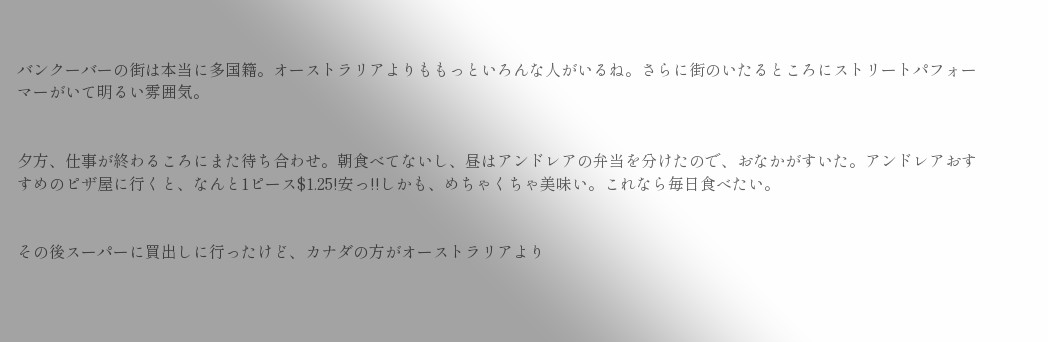バンクーバーの街は本当に多国籍。オーストラリアよりももっといろんな人がいるね。さらに街のいたるところにストリートパフォーマーがいて明るい雰囲気。


夕方、仕事が終わるころにまた待ち合わせ。朝食べてないし、昼はアンドレアの弁当を分けたので、おなかがすいた。アンドレアおすすめのピザ屋に行くと、なんと1ピース$1.25!安っ!!しかも、めちゃくちゃ美味い。これなら毎日食べたい。


その後スーパーに買出しに行ったけど、カナダの方がオーストラリアより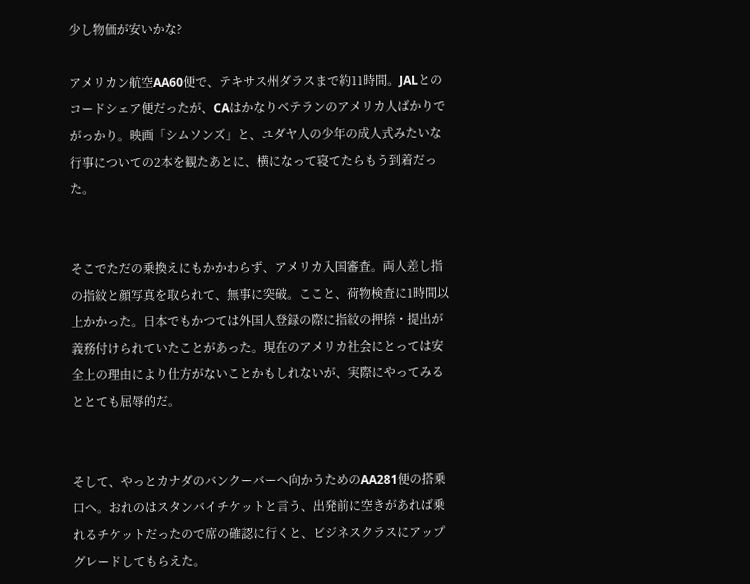少し物価が安いかな?

アメリカン航空AA60便で、テキサス州ダラスまで約11時間。JALとのコードシェア便だったが、CAはかなりベテランのアメリカ人ばかりでがっかり。映画「シムソンズ」と、ユダヤ人の少年の成人式みたいな行事についての2本を観たあとに、横になって寝てたらもう到着だった。


そこでただの乗換えにもかかわらず、アメリカ入国審査。両人差し指の指紋と顔写真を取られて、無事に突破。ここと、荷物検査に1時間以上かかった。日本でもかつては外国人登録の際に指紋の押捺・提出が義務付けられていたことがあった。現在のアメリカ社会にとっては安全上の理由により仕方がないことかもしれないが、実際にやってみるととても屈辱的だ。


そして、やっとカナダのバンクーバーへ向かうためのAA281便の搭乗口へ。おれのはスタンバイチケットと言う、出発前に空きがあれば乗れるチケットだったので席の確認に行くと、ビジネスクラスにアップグレードしてもらえた。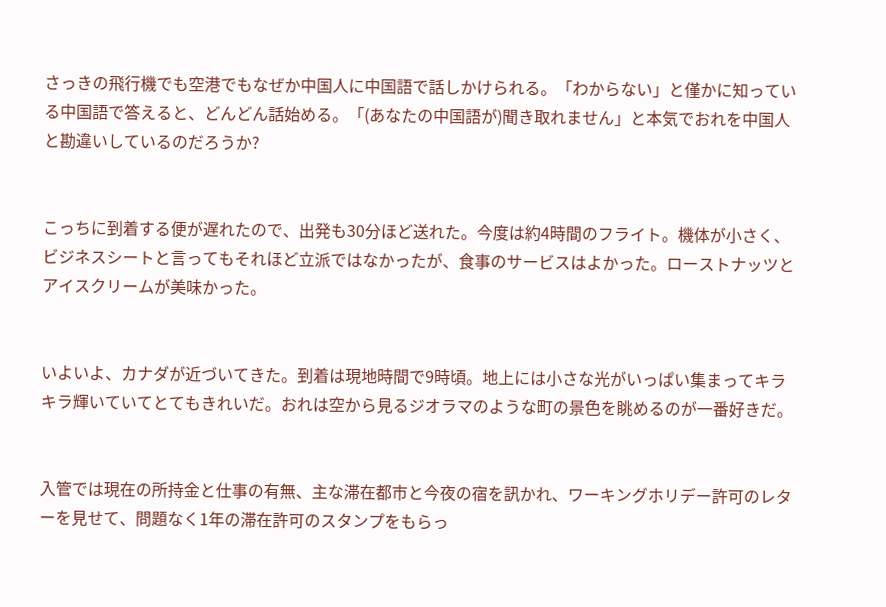さっきの飛行機でも空港でもなぜか中国人に中国語で話しかけられる。「わからない」と僅かに知っている中国語で答えると、どんどん話始める。「(あなたの中国語が)聞き取れません」と本気でおれを中国人と勘違いしているのだろうか?


こっちに到着する便が遅れたので、出発も30分ほど送れた。今度は約4時間のフライト。機体が小さく、ビジネスシートと言ってもそれほど立派ではなかったが、食事のサービスはよかった。ローストナッツとアイスクリームが美味かった。


いよいよ、カナダが近づいてきた。到着は現地時間で9時頃。地上には小さな光がいっぱい集まってキラキラ輝いていてとてもきれいだ。おれは空から見るジオラマのような町の景色を眺めるのが一番好きだ。


入管では現在の所持金と仕事の有無、主な滞在都市と今夜の宿を訊かれ、ワーキングホリデー許可のレターを見せて、問題なく1年の滞在許可のスタンプをもらっ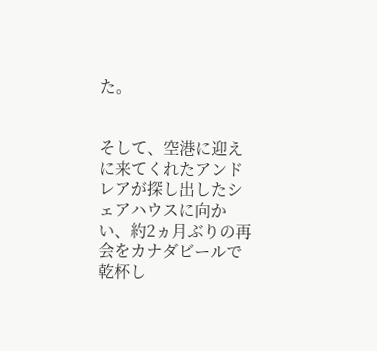た。


そして、空港に迎えに来てくれたアンドレアが探し出したシェアハウスに向かい、約2ヵ月ぶりの再会をカナダビールで乾杯し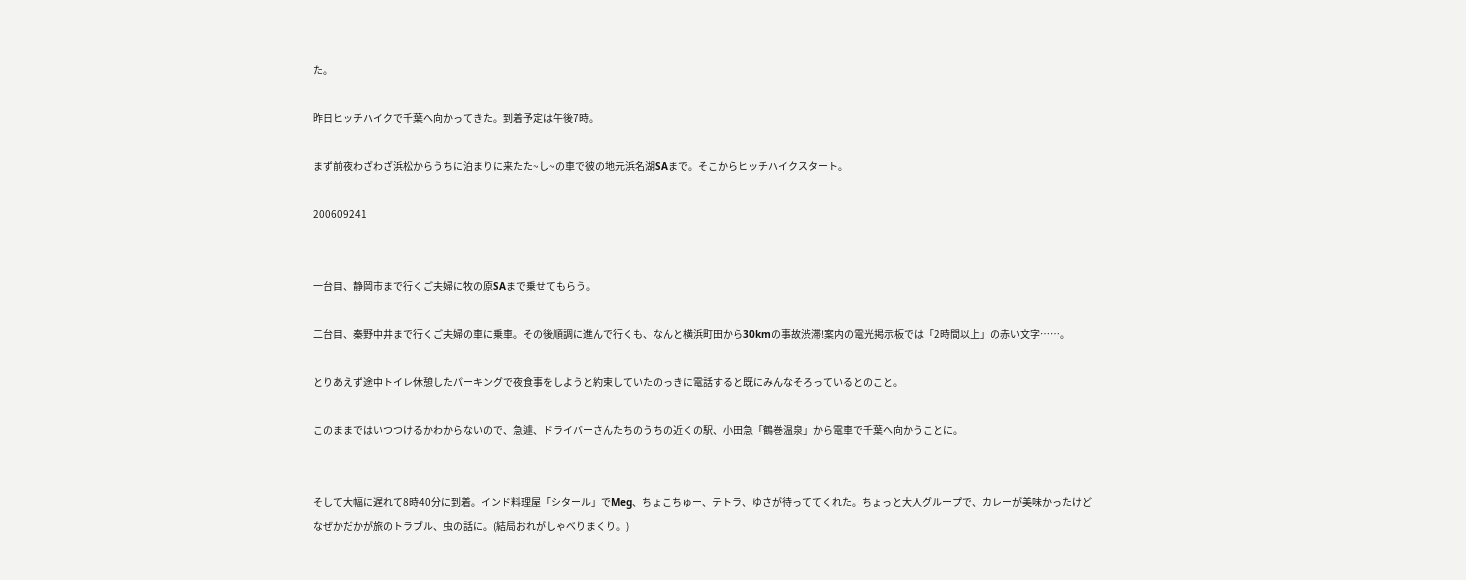た。

昨日ヒッチハイクで千葉へ向かってきた。到着予定は午後7時。

まず前夜わざわざ浜松からうちに泊まりに来たた~し~の車で彼の地元浜名湖SAまで。そこからヒッチハイクスタート。

200609241


一台目、静岡市まで行くご夫婦に牧の原SAまで乗せてもらう。

二台目、秦野中井まで行くご夫婦の車に乗車。その後順調に進んで行くも、なんと横浜町田から30kmの事故渋滞!案内の電光掲示板では「2時間以上」の赤い文字……。

とりあえず途中トイレ休憩したパーキングで夜食事をしようと約束していたのっきに電話すると既にみんなそろっているとのこと。

このままではいつつけるかわからないので、急遽、ドライバーさんたちのうちの近くの駅、小田急「鶴巻温泉」から電車で千葉へ向かうことに。


そして大幅に遅れて8時40分に到着。インド料理屋「シタール」でMeg、ちょこちゅー、テトラ、ゆさが待っててくれた。ちょっと大人グループで、カレーが美味かったけどなぜかだかが旅のトラブル、虫の話に。(結局おれがしゃべりまくり。)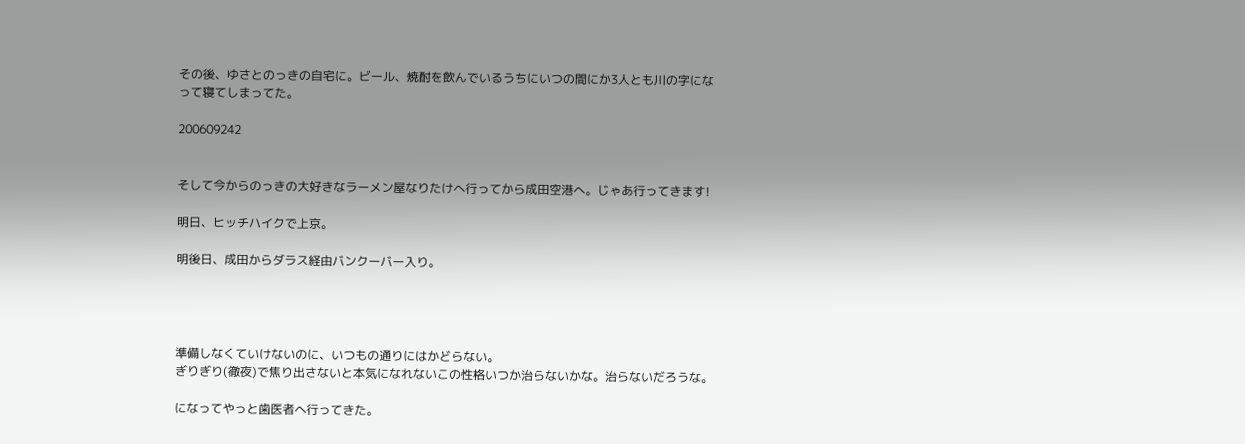その後、ゆさとのっきの自宅に。ビール、焼酎を飲んでいるうちにいつの間にか3人とも川の字になって寝てしまってた。

200609242


そして今からのっきの大好きなラーメン屋なりたけへ行ってから成田空港へ。じゃあ行ってきます!

明日、ヒッチハイクで上京。

明後日、成田からダラス経由バンクーバー入り。




準備しなくていけないのに、いつもの通りにはかどらない。
ぎりぎり(徹夜)で焦り出さないと本気になれないこの性格いつか治らないかな。治らないだろうな。

になってやっと歯医者へ行ってきた。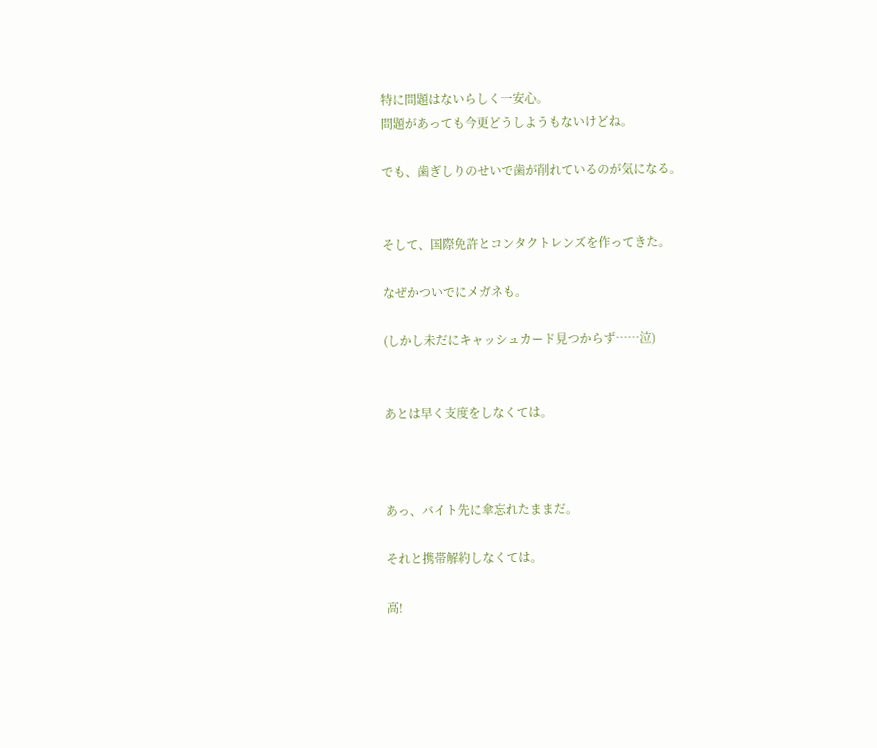特に問題はないらしく一安心。
問題があっても今更どうしようもないけどね。

でも、歯ぎしりのせいで歯が削れているのが気になる。


そして、国際免許とコンタクトレンズを作ってきた。

なぜかついでにメガネも。

(しかし未だにキャッシュカード見つからず……泣)


あとは早く支度をしなくては。



あっ、バイト先に傘忘れたままだ。

それと携帯解約しなくては。

高!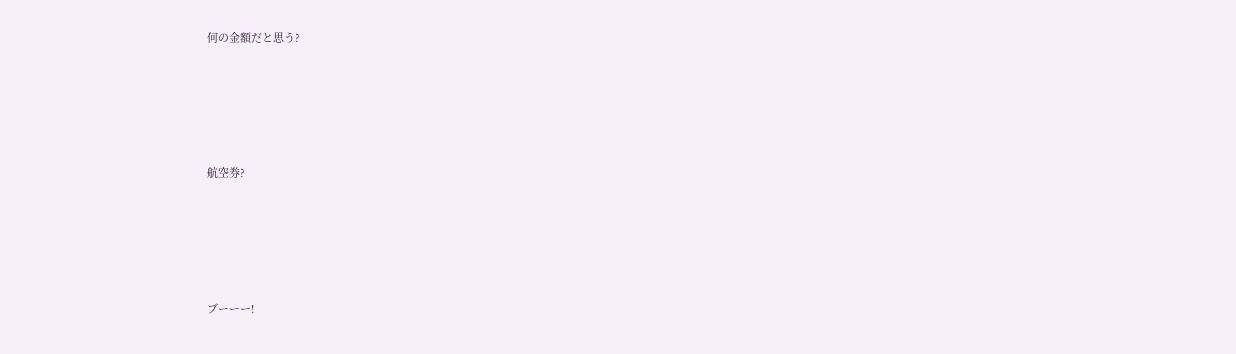何の金額だと思う?






航空券?






ブーーー!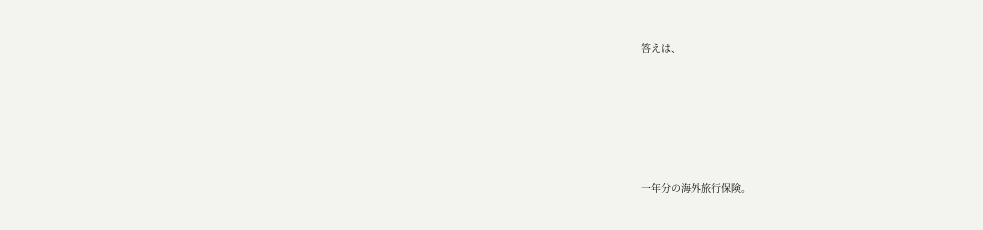答えは、






一年分の海外旅行保険。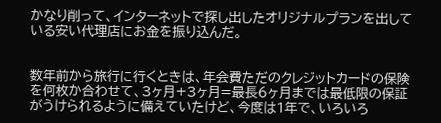かなり削って、インターネットで探し出したオリジナルプランを出している安い代理店にお金を振り込んだ。


数年前から旅行に行くときは、年会費ただのクレジットカードの保険を何枚か合わせて、3ヶ月+3ヶ月=最長6ヶ月までは最低限の保証がうけられるように備えていたけど、今度は1年で、いろいろ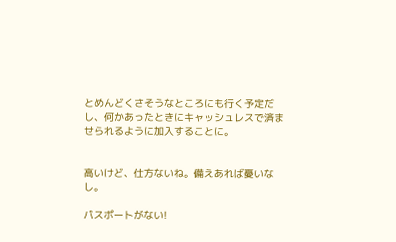とめんどくさそうなところにも行く予定だし、何かあったときにキャッシュレスで済ませられるように加入することに。


高いけど、仕方ないね。備えあれば憂いなし。

パスポートがない!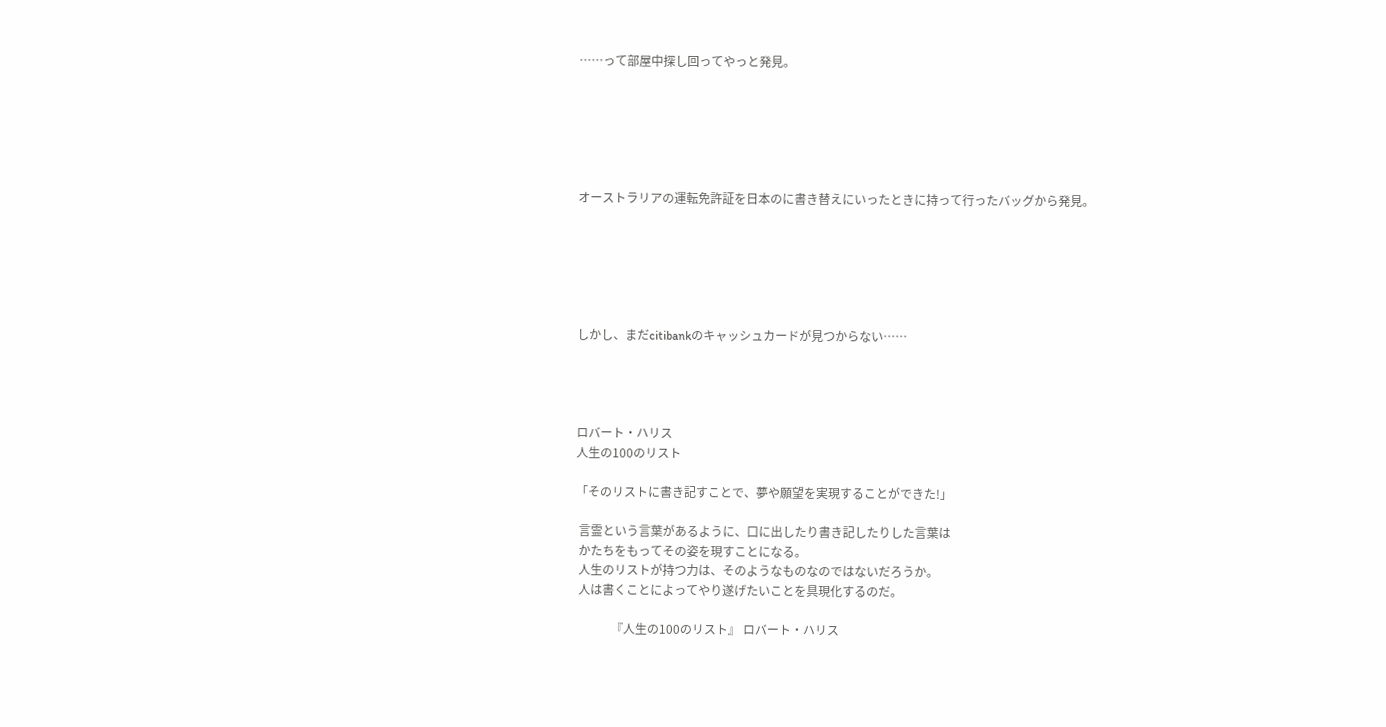……って部屋中探し回ってやっと発見。






オーストラリアの運転免許証を日本のに書き替えにいったときに持って行ったバッグから発見。






しかし、まだcitibankのキャッシュカードが見つからない……




ロバート・ハリス
人生の100のリスト

「そのリストに書き記すことで、夢や願望を実現することができた!」

 言霊という言葉があるように、口に出したり書き記したりした言葉は
 かたちをもってその姿を現すことになる。
 人生のリストが持つ力は、そのようなものなのではないだろうか。
 人は書くことによってやり遂げたいことを具現化するのだ。

            『人生の100のリスト』 ロバート・ハリス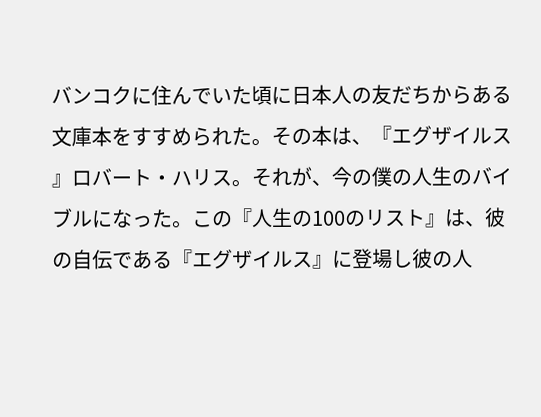バンコクに住んでいた頃に日本人の友だちからある文庫本をすすめられた。その本は、『エグザイルス 』ロバート・ハリス。それが、今の僕の人生のバイブルになった。この『人生の100のリスト』は、彼の自伝である『エグザイルス』に登場し彼の人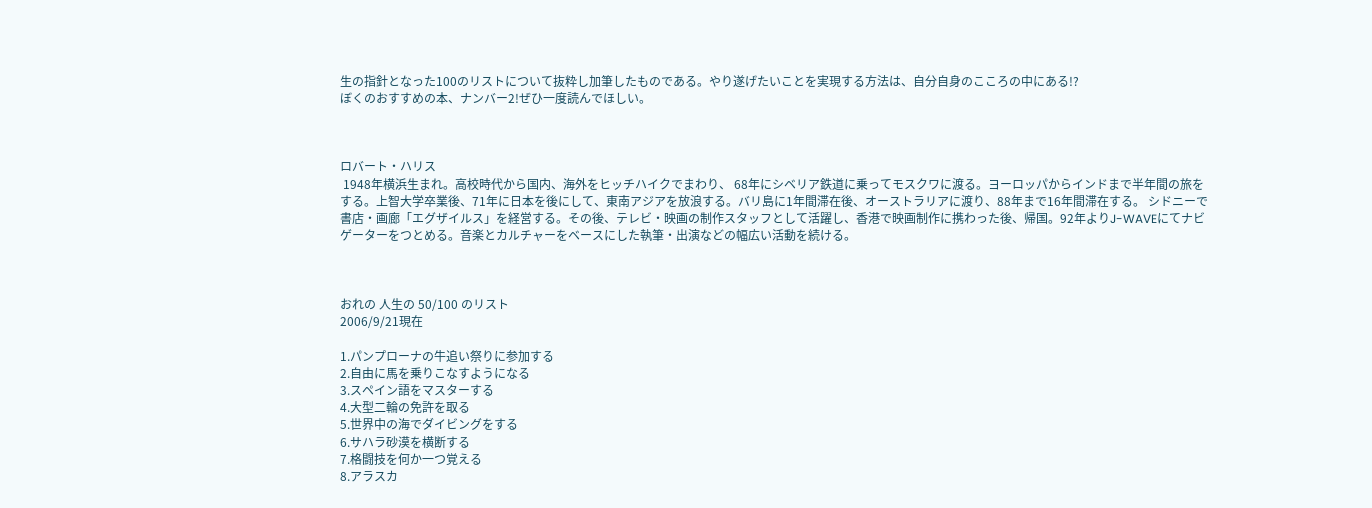生の指針となった100のリストについて抜粋し加筆したものである。やり遂げたいことを実現する方法は、自分自身のこころの中にある!?
ぼくのおすすめの本、ナンバー2!ぜひ一度読んでほしい。



ロバート・ハリス
 1948年横浜生まれ。高校時代から国内、海外をヒッチハイクでまわり、 68年にシベリア鉄道に乗ってモスクワに渡る。ヨーロッパからインドまで半年間の旅をする。上智大学卒業後、71年に日本を後にして、東南アジアを放浪する。バリ島に1年間滞在後、オーストラリアに渡り、88年まで16年間滞在する。 シドニーで書店・画廊「エグザイルス」を経営する。その後、テレビ・映画の制作スタッフとして活躍し、香港で映画制作に携わった後、帰国。92年よりJ-WAVEにてナビゲーターをつとめる。音楽とカルチャーをベースにした執筆・出演などの幅広い活動を続ける。



おれの 人生の 50/100 のリスト
2006/9/21現在

1.パンプローナの牛追い祭りに参加する
2.自由に馬を乗りこなすようになる
3.スペイン語をマスターする
4.大型二輪の免許を取る
5.世界中の海でダイビングをする
6.サハラ砂漠を横断する
7.格闘技を何か一つ覚える
8.アラスカ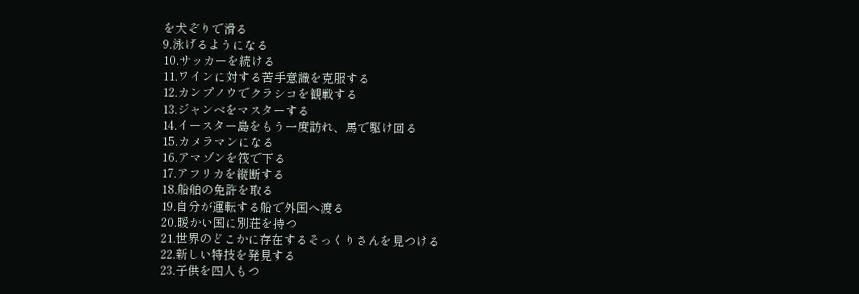を犬ぞりで滑る
9.泳げるようになる
10.サッカーを続ける
11.ワインに対する苦手意識を克服する
12.カンプノウでクラシコを観戦する
13.ジャンベをマスターする
14.イースター島をもう一度訪れ、馬で駆け回る
15.カメラマンになる
16.アマゾンを筏で下る
17.アフリカを縦断する
18.船舶の免許を取る
19.自分が運転する船で外国へ渡る
20.暖かい国に別荘を持つ
21.世界のどこかに存在するそっくりさんを見つける
22.新しい特技を発見する
23.子供を四人もつ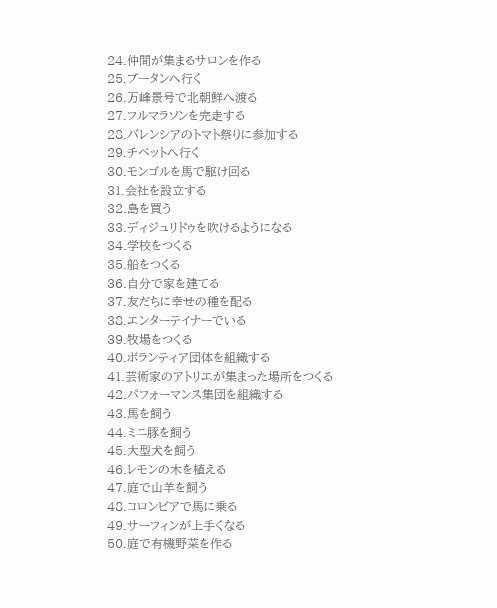24.仲間が集まるサロンを作る
25.ブータンへ行く
26.万峰景号で北朝鮮へ渡る
27.フルマラソンを完走する
28.バレンシアのトマト祭りに参加する
29.チベットへ行く
30.モンゴルを馬で駆け回る
31.会社を設立する
32.島を買う
33.ディジュリドゥを吹けるようになる
34.学校をつくる
35.船をつくる
36.自分で家を建てる
37.友だちに幸せの種を配る
38.エンターテイナーでいる
39.牧場をつくる
40.ボランティア団体を組織する
41.芸術家のアトリエが集まった場所をつくる
42.パフォーマンス集団を組織する
43.馬を飼う
44.ミニ豚を飼う
45.大型犬を飼う
46.レモンの木を植える
47.庭で山羊を飼う
48.コロンビアで馬に乗る
49.サーフィンが上手くなる
50.庭で有機野菜を作る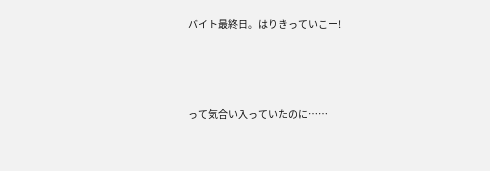バイト最終日。はりきっていこー!




って気合い入っていたのに……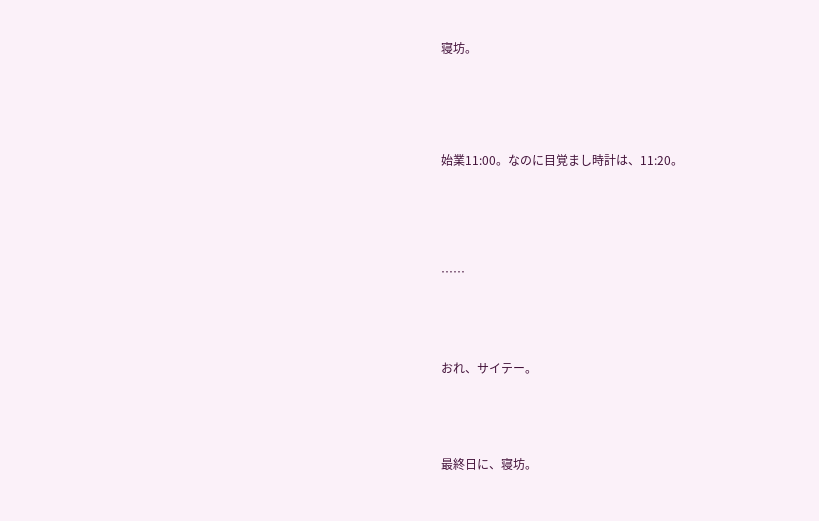寝坊。






始業11:00。なのに目覚まし時計は、11:20。






……





おれ、サイテー。





最終日に、寝坊。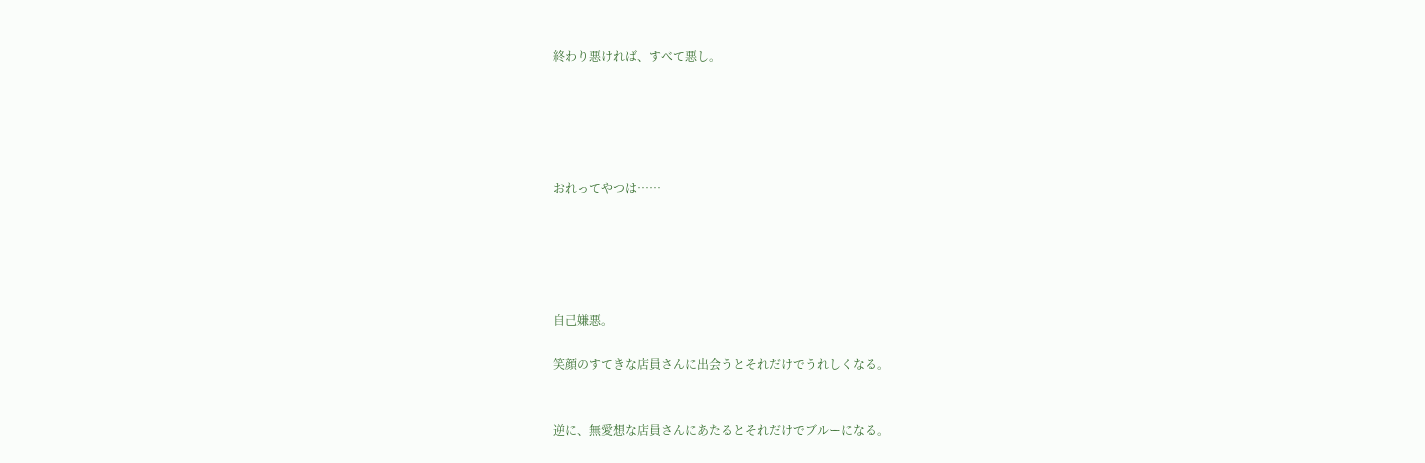終わり悪ければ、すべて悪し。





おれってやつは……





自己嫌悪。

笑顔のすてきな店員さんに出会うとそれだけでうれしくなる。


逆に、無愛想な店員さんにあたるとそれだけでブルーになる。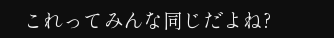これってみんな同じだよね?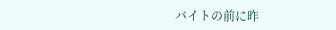バイトの前に昨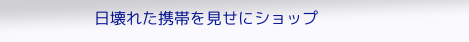日壊れた携帯を見せにショップ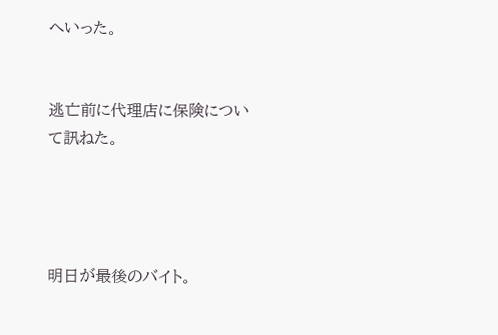へいった。


逃亡前に代理店に保険について訊ねた。




明日が最後のバイト。